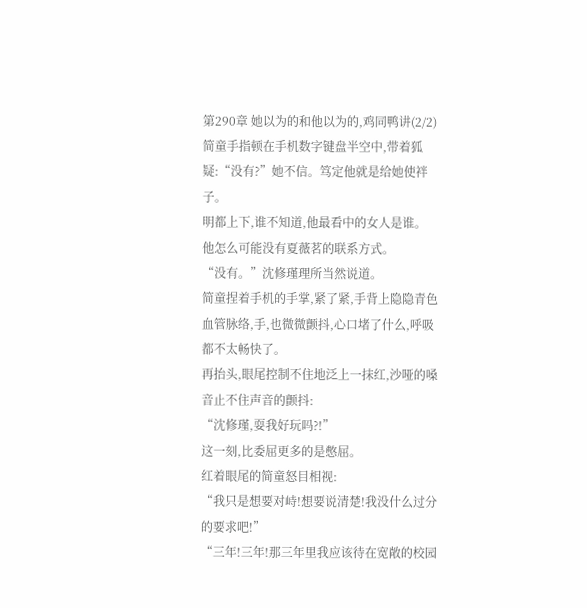第290章 她以为的和他以为的,鸡同鸭讲(2/2)
简童手指顿在手机数字键盘半空中,带着狐疑:“没有?”她不信。笃定他就是给她使袢子。
明都上下,谁不知道,他最看中的女人是谁。
他怎么可能没有夏薇茗的联系方式。
“没有。”沈修瑾理所当然说道。
简童捏着手机的手掌,紧了紧,手背上隐隐青色血管脉络,手,也微微颤抖,心口堵了什么,呼吸都不太畅快了。
再抬头,眼尾控制不住地泛上一抹红,沙哑的嗓音止不住声音的颤抖:
“沈修瑾,耍我好玩吗?!”
这一刻,比委屈更多的是憋屈。
红着眼尾的简童怒目相视:
“我只是想要对峙!想要说清楚!我没什么过分的要求吧!”
“三年!三年!那三年里我应该待在宽敞的校园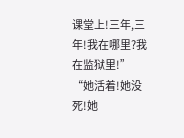课堂上!三年,三年!我在哪里?我在监狱里!”
“她活着!她没死!她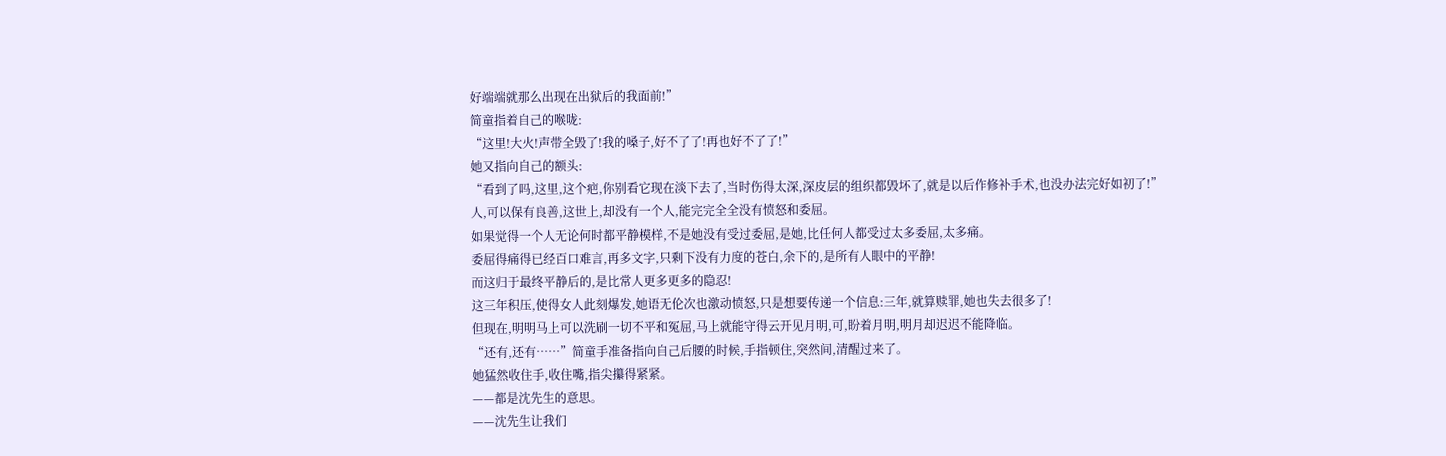好端端就那么出现在出狱后的我面前!”
简童指着自己的喉咙:
“这里!大火!声带全毁了!我的嗓子,好不了了!再也好不了了!”
她又指向自己的额头:
“看到了吗,这里,这个疤,你别看它现在淡下去了,当时伤得太深,深皮层的组织都毁坏了,就是以后作修补手术,也没办法完好如初了!”
人,可以保有良善,这世上,却没有一个人,能完完全全没有愤怒和委屈。
如果觉得一个人无论何时都平静模样,不是她没有受过委屈,是她,比任何人都受过太多委屈,太多痛。
委屈得痛得已经百口难言,再多文字,只剩下没有力度的苍白,余下的,是所有人眼中的平静!
而这归于最终平静后的,是比常人更多更多的隐忍!
这三年积压,使得女人此刻爆发,她语无伦次也激动愤怒,只是想要传递一个信息:三年,就算赎罪,她也失去很多了!
但现在,明明马上可以洗刷一切不平和冤屈,马上就能守得云开见月明,可,盼着月明,明月却迟迟不能降临。
“还有,还有……”简童手准备指向自己后腰的时候,手指顿住,突然间,清醒过来了。
她猛然收住手,收住嘴,指尖攥得紧紧。
——都是沈先生的意思。
——沈先生让我们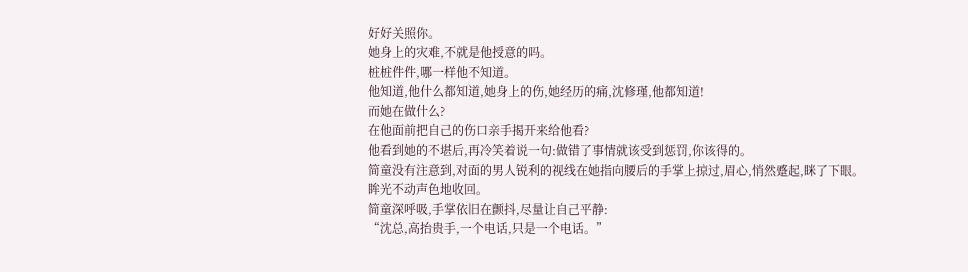好好关照你。
她身上的灾难,不就是他授意的吗。
桩桩件件,哪一样他不知道。
他知道,他什么都知道,她身上的伤,她经历的痛,沈修瑾,他都知道!
而她在做什么?
在他面前把自己的伤口亲手揭开来给他看?
他看到她的不堪后,再冷笑着说一句:做错了事情就该受到惩罚,你该得的。
简童没有注意到,对面的男人锐利的视线在她指向腰后的手掌上掠过,眉心,悄然蹙起,眯了下眼。
眸光不动声色地收回。
简童深呼吸,手掌依旧在颤抖,尽量让自己平静:
“沈总,高抬贵手,一个电话,只是一个电话。”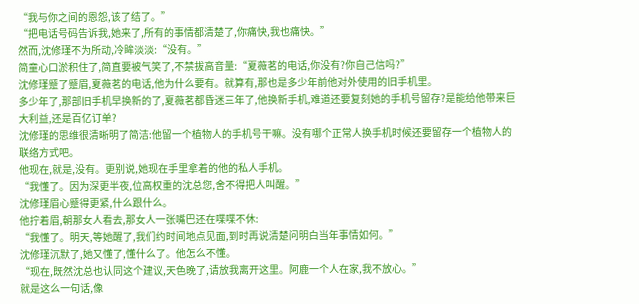“我与你之间的恩怨,该了结了。”
“把电话号码告诉我,她来了,所有的事情都清楚了,你痛快,我也痛快。”
然而,沈修瑾不为所动,冷眸淡淡:“没有。”
简童心口淤积住了,简直要被气笑了,不禁拔高音量:“夏薇茗的电话,你没有?你自己信吗?”
沈修瑾蹙了蹙眉,夏薇茗的电话,他为什么要有。就算有,那也是多少年前他对外使用的旧手机里。
多少年了,那部旧手机早换新的了,夏薇茗都昏迷三年了,他换新手机,难道还要复刻她的手机号留存?是能给他带来巨大利益,还是百亿订单?
沈修瑾的思维很清晰明了简洁:他留一个植物人的手机号干嘛。没有哪个正常人换手机时候还要留存一个植物人的联络方式吧。
他现在,就是,没有。更别说,她现在手里拿着的他的私人手机。
“我懂了。因为深更半夜,位高权重的沈总您,舍不得把人叫醒。”
沈修瑾眉心蹙得更紧,什么跟什么。
他拧着眉,朝那女人看去,那女人一张嘴巴还在喋喋不休:
“我懂了。明天,等她醒了,我们约时间地点见面,到时再说清楚问明白当年事情如何。”
沈修瑾沉默了,她又懂了,懂什么了。他怎么不懂。
“现在,既然沈总也认同这个建议,天色晚了,请放我离开这里。阿鹿一个人在家,我不放心。”
就是这么一句话,像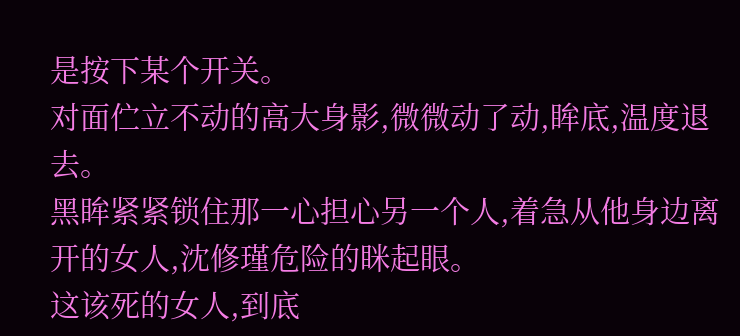是按下某个开关。
对面伫立不动的高大身影,微微动了动,眸底,温度退去。
黑眸紧紧锁住那一心担心另一个人,着急从他身边离开的女人,沈修瑾危险的眯起眼。
这该死的女人,到底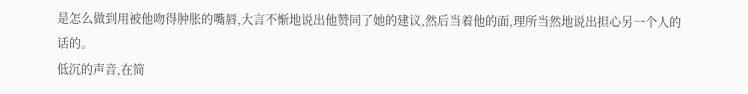是怎么做到用被他吻得肿胀的嘴唇,大言不惭地说出他赞同了她的建议,然后当着他的面,理所当然地说出担心另一个人的话的。
低沉的声音,在简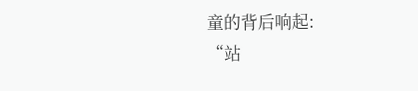童的背后响起:
“站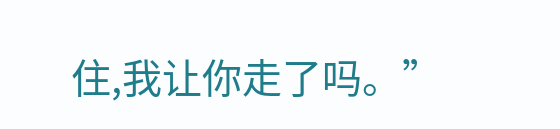住,我让你走了吗。”